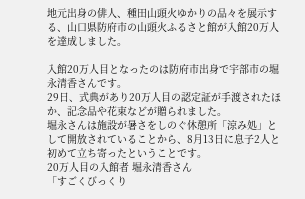地元出身の俳人、種田山頭火ゆかりの品々を展示する、山口県防府市の山頭火ふるさと館が入館20万人を達成しました。

入館20万人目となったのは防府市出身で宇部市の堀永清香さんです。
29日、式典があり20万人目の認定証が手渡されたほか、記念品や花束などが贈られました。
堀永さんは施設が暑さをしのぐ休憩所「涼み処」として開放されていることから、8月13日に息子2人と初めて立ち寄ったということです。
20万人目の入館者 堀永清香さん
「すごくびっくり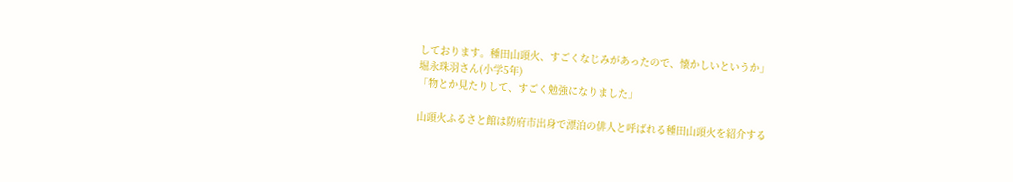しております。種田山頭火、すごくなじみがあったので、懐かしいというか」
堀永珠羽さん(小学5年)
「物とか見たりして、すごく勉強になりました」

山頭火ふるさと館は防府市出身で漂泊の俳人と呼ばれる種田山頭火を紹介する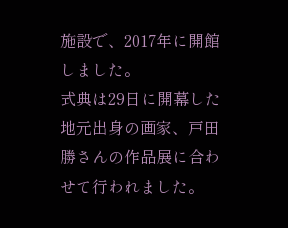施設で、2017年に開館しました。
式典は29日に開幕した地元出身の画家、戸田勝さんの作品展に合わせて行われました。